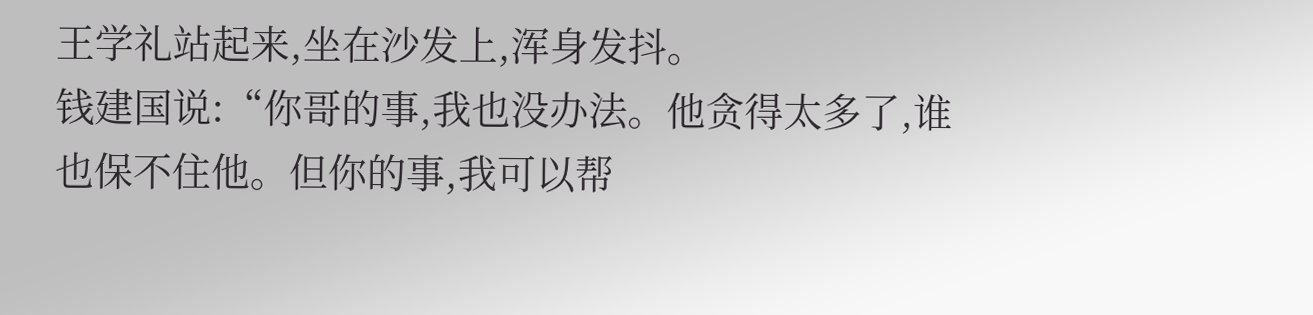王学礼站起来,坐在沙发上,浑身发抖。
钱建国说:“你哥的事,我也没办法。他贪得太多了,谁也保不住他。但你的事,我可以帮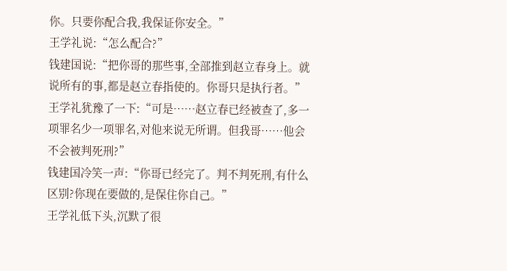你。只要你配合我,我保证你安全。”
王学礼说:“怎么配合?”
钱建国说:“把你哥的那些事,全部推到赵立春身上。就说所有的事,都是赵立春指使的。你哥只是执行者。”
王学礼犹豫了一下:“可是……赵立春已经被查了,多一项罪名少一项罪名,对他来说无所谓。但我哥……他会不会被判死刑?”
钱建国冷笑一声:“你哥已经完了。判不判死刑,有什么区别?你现在要做的,是保住你自己。”
王学礼低下头,沉默了很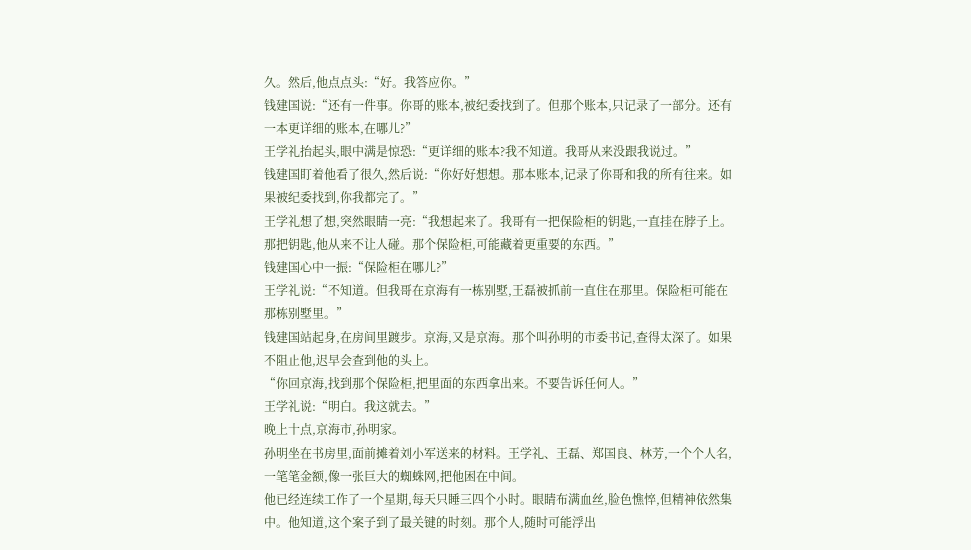久。然后,他点点头:“好。我答应你。”
钱建国说:“还有一件事。你哥的账本,被纪委找到了。但那个账本,只记录了一部分。还有一本更详细的账本,在哪儿?”
王学礼抬起头,眼中满是惊恐:“更详细的账本?我不知道。我哥从来没跟我说过。”
钱建国盯着他看了很久,然后说:“你好好想想。那本账本,记录了你哥和我的所有往来。如果被纪委找到,你我都完了。”
王学礼想了想,突然眼睛一亮:“我想起来了。我哥有一把保险柜的钥匙,一直挂在脖子上。那把钥匙,他从来不让人碰。那个保险柜,可能藏着更重要的东西。”
钱建国心中一振:“保险柜在哪儿?”
王学礼说:“不知道。但我哥在京海有一栋别墅,王磊被抓前一直住在那里。保险柜可能在那栋别墅里。”
钱建国站起身,在房间里踱步。京海,又是京海。那个叫孙明的市委书记,查得太深了。如果不阻止他,迟早会查到他的头上。
“你回京海,找到那个保险柜,把里面的东西拿出来。不要告诉任何人。”
王学礼说:“明白。我这就去。”
晚上十点,京海市,孙明家。
孙明坐在书房里,面前摊着刘小军送来的材料。王学礼、王磊、郑国良、林芳,一个个人名,一笔笔金额,像一张巨大的蜘蛛网,把他困在中间。
他已经连续工作了一个星期,每天只睡三四个小时。眼睛布满血丝,脸色憔悴,但精神依然集中。他知道,这个案子到了最关键的时刻。那个人,随时可能浮出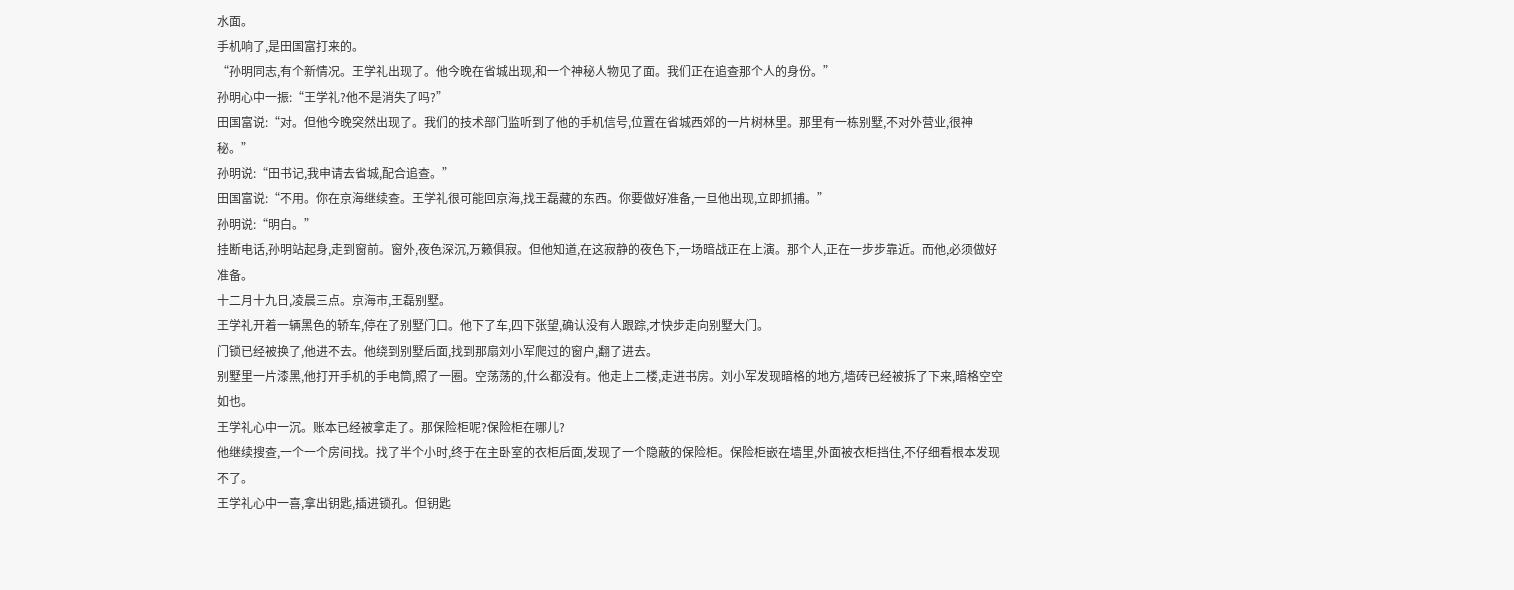水面。
手机响了,是田国富打来的。
“孙明同志,有个新情况。王学礼出现了。他今晚在省城出现,和一个神秘人物见了面。我们正在追查那个人的身份。”
孙明心中一振:“王学礼?他不是消失了吗?”
田国富说:“对。但他今晚突然出现了。我们的技术部门监听到了他的手机信号,位置在省城西郊的一片树林里。那里有一栋别墅,不对外营业,很神秘。”
孙明说:“田书记,我申请去省城,配合追查。”
田国富说:“不用。你在京海继续查。王学礼很可能回京海,找王磊藏的东西。你要做好准备,一旦他出现,立即抓捕。”
孙明说:“明白。”
挂断电话,孙明站起身,走到窗前。窗外,夜色深沉,万籁俱寂。但他知道,在这寂静的夜色下,一场暗战正在上演。那个人,正在一步步靠近。而他,必须做好准备。
十二月十九日,凌晨三点。京海市,王磊别墅。
王学礼开着一辆黑色的轿车,停在了别墅门口。他下了车,四下张望,确认没有人跟踪,才快步走向别墅大门。
门锁已经被换了,他进不去。他绕到别墅后面,找到那扇刘小军爬过的窗户,翻了进去。
别墅里一片漆黑,他打开手机的手电筒,照了一圈。空荡荡的,什么都没有。他走上二楼,走进书房。刘小军发现暗格的地方,墙砖已经被拆了下来,暗格空空如也。
王学礼心中一沉。账本已经被拿走了。那保险柜呢?保险柜在哪儿?
他继续搜查,一个一个房间找。找了半个小时,终于在主卧室的衣柜后面,发现了一个隐蔽的保险柜。保险柜嵌在墙里,外面被衣柜挡住,不仔细看根本发现不了。
王学礼心中一喜,拿出钥匙,插进锁孔。但钥匙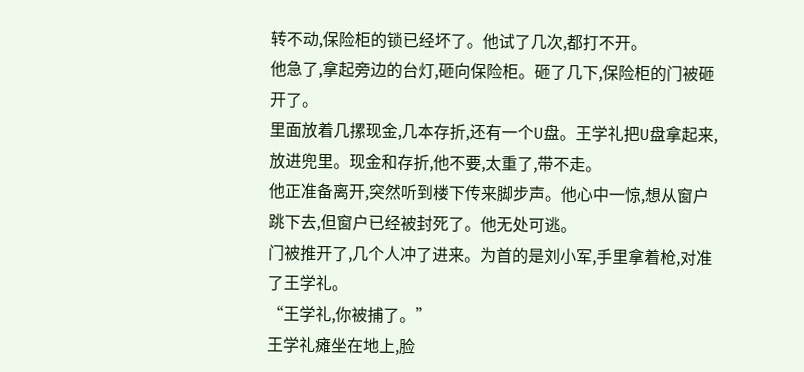转不动,保险柜的锁已经坏了。他试了几次,都打不开。
他急了,拿起旁边的台灯,砸向保险柜。砸了几下,保险柜的门被砸开了。
里面放着几摞现金,几本存折,还有一个U盘。王学礼把U盘拿起来,放进兜里。现金和存折,他不要,太重了,带不走。
他正准备离开,突然听到楼下传来脚步声。他心中一惊,想从窗户跳下去,但窗户已经被封死了。他无处可逃。
门被推开了,几个人冲了进来。为首的是刘小军,手里拿着枪,对准了王学礼。
“王学礼,你被捕了。”
王学礼瘫坐在地上,脸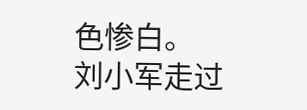色惨白。
刘小军走过